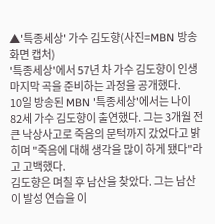▲'특종세상' 가수 김도향(사진=MBN 방송화면 캡처)
'특종세상'에서 57년 차 가수 김도향이 인생 마지막 곡을 준비하는 과정을 공개했다.
10일 방송된 MBN '특종세상'에서는 나이 82세 가수 김도향이 출연했다. 그는 3개월 전 큰 낙상사고로 죽음의 문턱까지 갔었다고 밝히며 "죽음에 대해 생각을 많이 하게 됐다"라고 고백했다.
김도향은 며칠 후 남산을 찾았다. 그는 남산이 발성 연습을 이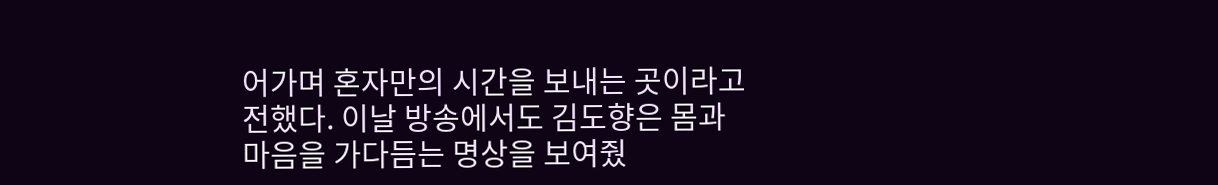어가며 혼자만의 시간을 보내는 곳이라고 전했다. 이날 방송에서도 김도향은 몸과 마음을 가다듬는 명상을 보여줬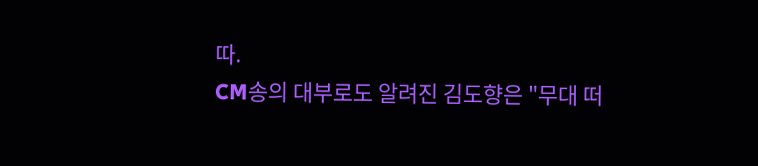따.
CM송의 대부로도 알려진 김도향은 "무대 떠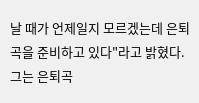날 때가 언제일지 모르겠는데 은퇴곡을 준비하고 있다"라고 밝혔다. 그는 은퇴곡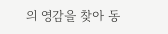의 영감을 찾아 동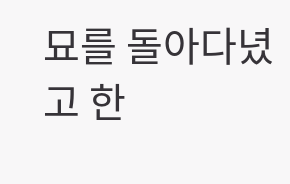묘를 돌아다녔고 한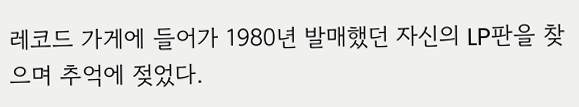레코드 가게에 들어가 1980년 발매했던 자신의 LP판을 찾으며 추억에 젖었다.